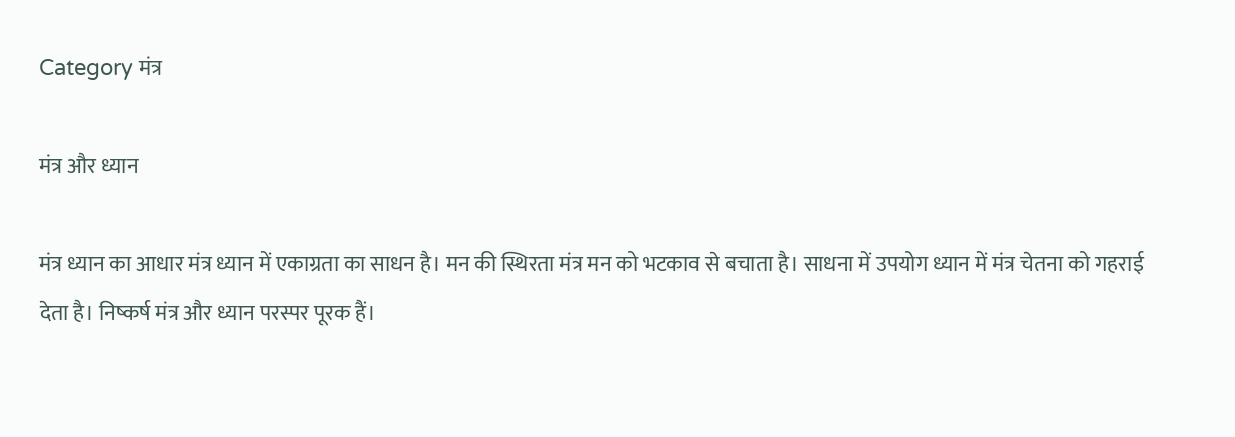Category मंत्र

मंत्र और ध्यान

मंत्र ध्यान का आधार मंत्र ध्यान में एकाग्रता का साधन है। मन की स्थिरता मंत्र मन को भटकाव से बचाता है। साधना में उपयोग ध्यान में मंत्र चेतना को गहराई देता है। निष्कर्ष मंत्र और ध्यान परस्पर पूरक हैं।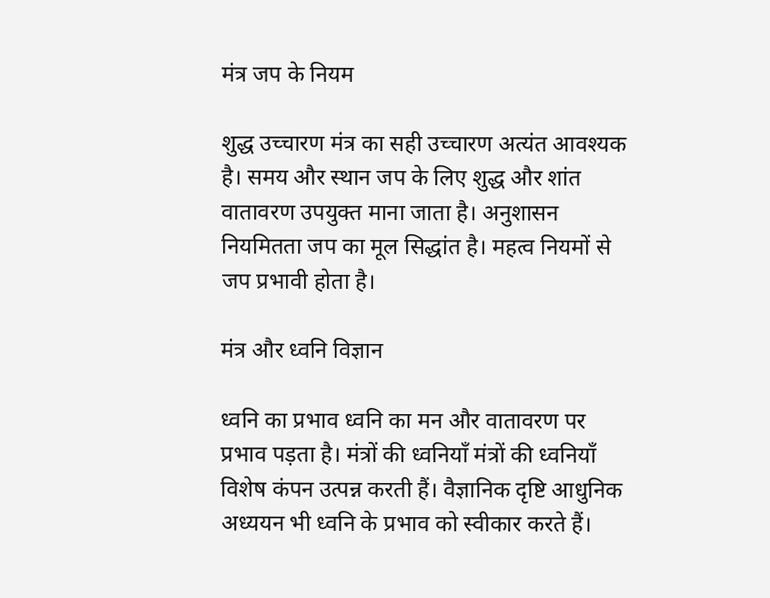मंत्र जप के नियम

शुद्ध उच्चारण मंत्र का सही उच्चारण अत्यंत आवश्यक है। समय और स्थान जप के लिए शुद्ध और शांत वातावरण उपयुक्त माना जाता है। अनुशासन नियमितता जप का मूल सिद्धांत है। महत्व नियमों से जप प्रभावी होता है।

मंत्र और ध्वनि विज्ञान

ध्वनि का प्रभाव ध्वनि का मन और वातावरण पर प्रभाव पड़ता है। मंत्रों की ध्वनियाँ मंत्रों की ध्वनियाँ विशेष कंपन उत्पन्न करती हैं। वैज्ञानिक दृष्टि आधुनिक अध्ययन भी ध्वनि के प्रभाव को स्वीकार करते हैं।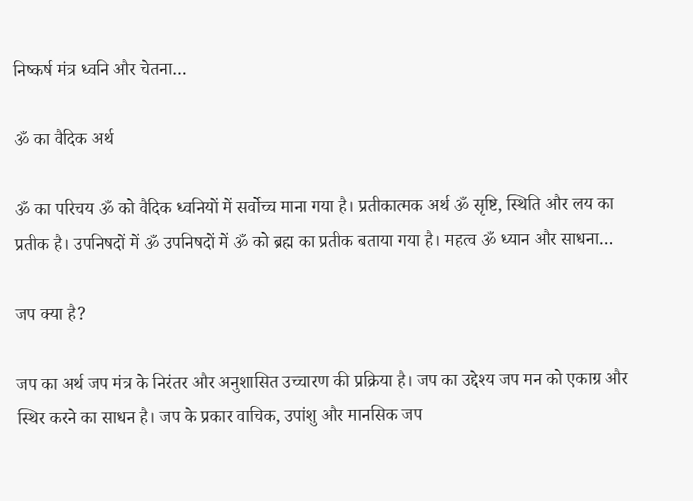निष्कर्ष मंत्र ध्वनि और चेतना…

ॐ का वैदिक अर्थ

ॐ का परिचय ॐ को वैदिक ध्वनियों में सर्वोच्च माना गया है। प्रतीकात्मक अर्थ ॐ सृष्टि, स्थिति और लय का प्रतीक है। उपनिषदों में ॐ उपनिषदों में ॐ को ब्रह्म का प्रतीक बताया गया है। महत्व ॐ ध्यान और साधना…

जप क्या है?

जप का अर्थ जप मंत्र के निरंतर और अनुशासित उच्चारण की प्रक्रिया है। जप का उद्देश्य जप मन को एकाग्र और स्थिर करने का साधन है। जप के प्रकार वाचिक, उपांशु और मानसिक जप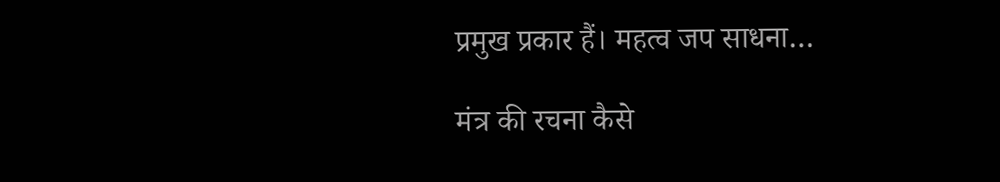प्रमुख प्रकार हैं। महत्व जप साधना…

मंत्र की रचना कैसे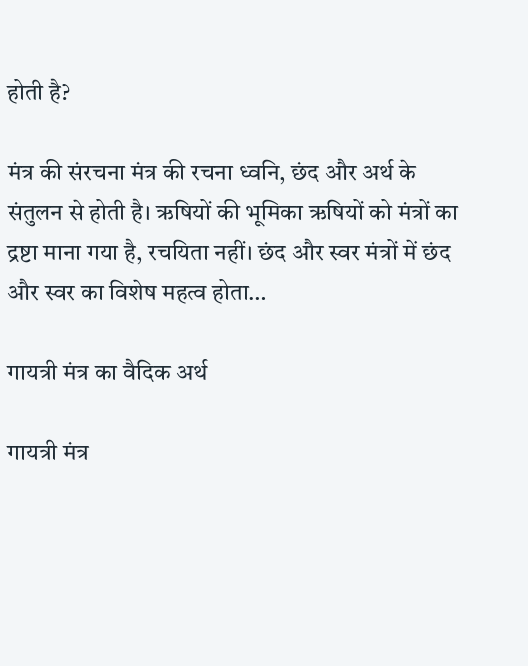होती है?

मंत्र की संरचना मंत्र की रचना ध्वनि, छंद और अर्थ के संतुलन से होती है। ऋषियों की भूमिका ऋषियों को मंत्रों का द्रष्टा माना गया है, रचयिता नहीं। छंद और स्वर मंत्रों में छंद और स्वर का विशेष महत्व होता…

गायत्री मंत्र का वैदिक अर्थ

गायत्री मंत्र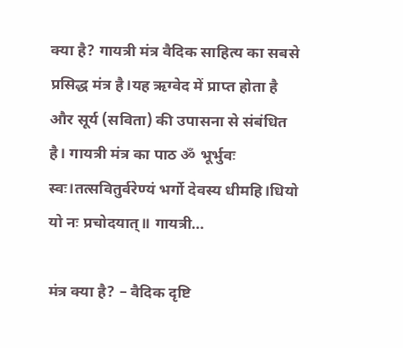क्या है? गायत्री मंत्र वैदिक साहित्य का सबसे प्रसिद्ध मंत्र है।यह ऋग्वेद में प्राप्त होता है और सूर्य (सविता) की उपासना से संबंधित है। गायत्री मंत्र का पाठ ॐ भूर्भुवः स्वः।तत्सवितुर्वरेण्यं भर्गो देवस्य धीमहि।धियो यो नः प्रचोदयात्॥ गायत्री…

मंत्र क्या है? – वैदिक दृष्टि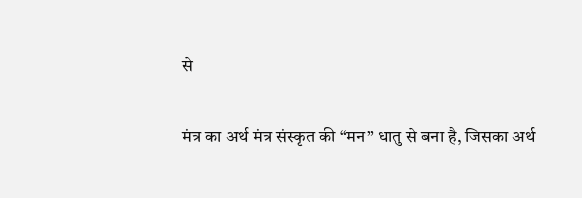से

मंत्र का अर्थ मंत्र संस्कृत की “मन” धातु से बना है, जिसका अर्थ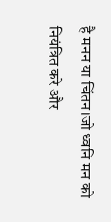है मनन या चिंतन।जो ध्वनि मन को नियंत्रित करे और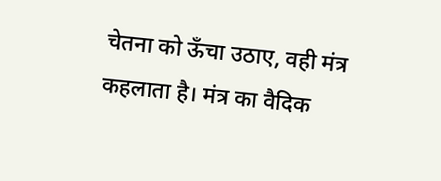चेतना को ऊँचा उठाए, वही मंत्र कहलाता है। मंत्र का वैदिक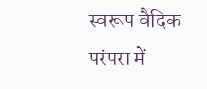स्वरूप वैदिक परंपरा में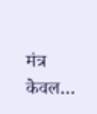मंत्र केवल…